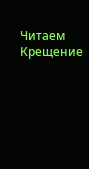Читаем Крещение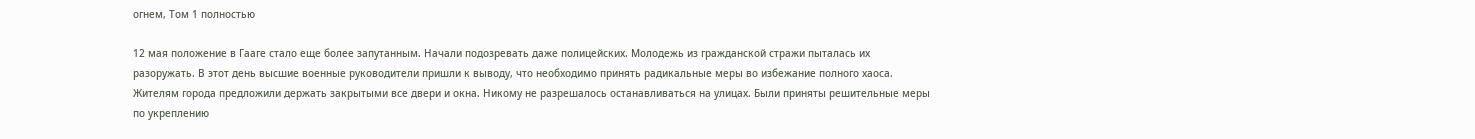огнем, Том 1 полностью

12 мая положение в Гааге стало еще более запутанным. Начали подозревать даже полицейских. Молодежь из гражданской стражи пыталась их разоружать. В этот день высшие военные руководители пришли к выводу, что необходимо принять радикальные меры во избежание полного хаоса. Жителям города предложили держать закрытыми все двери и окна. Никому не разрешалось останавливаться на улицах. Были приняты решительные меры по укреплению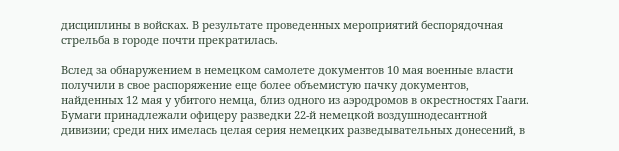дисциплины в войсках. В результате проведенных мероприятий беспорядочная стрельба в городе почти прекратилась.

Вслед за обнаружением в немецком самолете документов 10 мая военные власти получили в свое распоряжение еще более объемистую пачку документов, найденных 12 мая у убитого немца, близ одного из аэродромов в окрестностях Гааги. Бумаги принадлежали офицеру разведки 22-й немецкой воздушнодесантной дивизии; среди них имелась целая серия немецких разведывательных донесений, в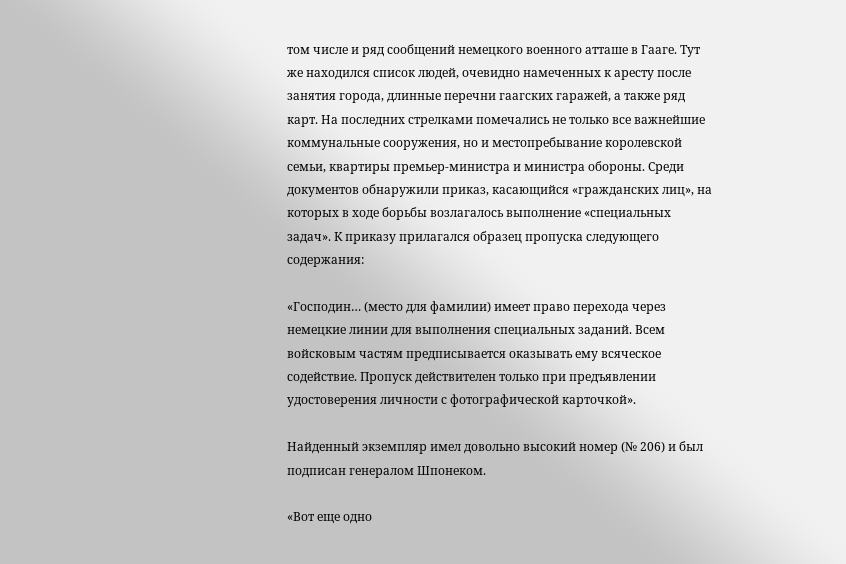том числе и ряд сообщений немецкого военного атташе в Гааге. Тут же находился список людей, очевидно намеченных к аресту после занятия города, длинные перечни гаагских гаражей, а также ряд карт. На последних стрелками помечались не только все важнейшие коммунальные сооружения, но и местопребывание королевской семьи, квартиры премьер-министра и министра обороны. Среди документов обнаружили приказ, касающийся «гражданских лиц», на которых в ходе борьбы возлагалось выполнение «специальных задач». К приказу прилагался образец пропуска следующего содержания:

«Господин… (место для фамилии) имеет право перехода через немецкие линии для выполнения специальных заданий. Всем войсковым частям предписывается оказывать ему всяческое содействие. Пропуск действителен только при предъявлении удостоверения личности с фотографической карточкой».

Найденный экземпляр имел довольно высокий номер (№ 206) и был подписан генералом Шпонеком.

«Вот еще одно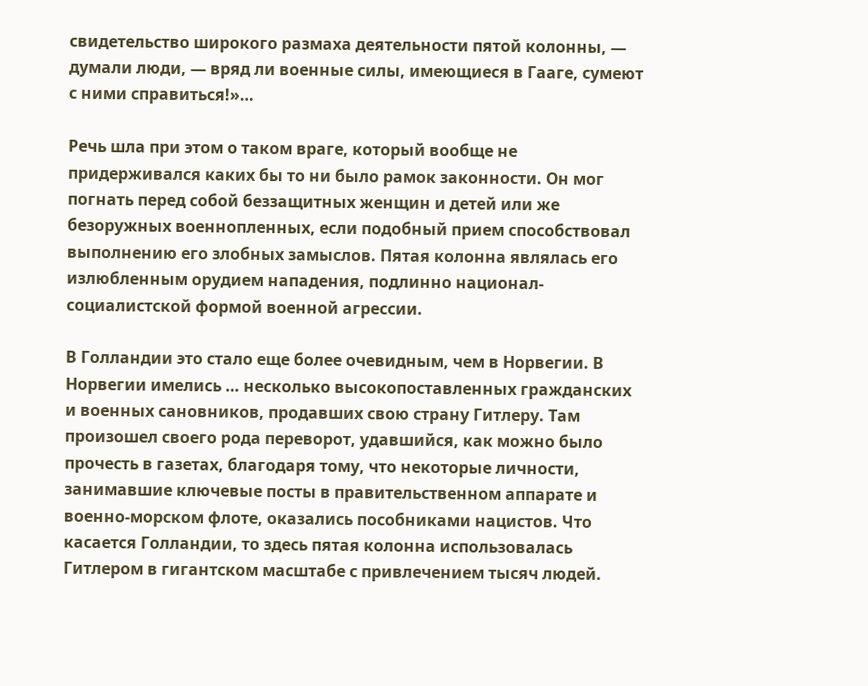свидетельство широкого размаха деятельности пятой колонны, — думали люди, — вряд ли военные силы, имеющиеся в Гааге, сумеют с ними справиться!»…

Речь шла при этом о таком враге, который вообще не придерживался каких бы то ни было рамок законности. Он мог погнать перед собой беззащитных женщин и детей или же безоружных военнопленных, если подобный прием способствовал выполнению его злобных замыслов. Пятая колонна являлась его излюбленным орудием нападения, подлинно национал-социалистской формой военной агрессии.

В Голландии это стало еще более очевидным, чем в Норвегии. В Норвегии имелись … несколько высокопоставленных гражданских и военных сановников, продавших свою страну Гитлеру. Там произошел своего рода переворот, удавшийся, как можно было прочесть в газетах, благодаря тому, что некоторые личности, занимавшие ключевые посты в правительственном аппарате и военно-морском флоте, оказались пособниками нацистов. Что касается Голландии, то здесь пятая колонна использовалась Гитлером в гигантском масштабе с привлечением тысяч людей.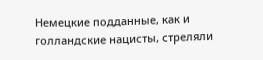Немецкие подданные, как и голландские нацисты, стреляли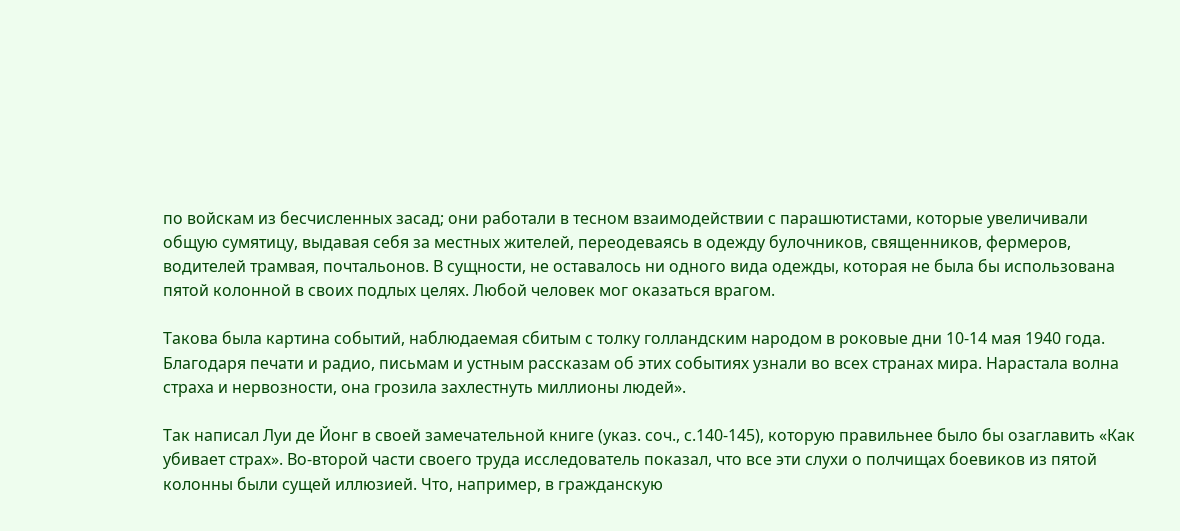по войскам из бесчисленных засад; они работали в тесном взаимодействии с парашютистами, которые увеличивали общую сумятицу, выдавая себя за местных жителей, переодеваясь в одежду булочников, священников, фермеров, водителей трамвая, почтальонов. В сущности, не оставалось ни одного вида одежды, которая не была бы использована пятой колонной в своих подлых целях. Любой человек мог оказаться врагом.

Такова была картина событий, наблюдаемая сбитым с толку голландским народом в роковые дни 10-14 мая 1940 года. Благодаря печати и радио, письмам и устным рассказам об этих событиях узнали во всех странах мира. Нарастала волна страха и нервозности, она грозила захлестнуть миллионы людей».

Так написал Луи де Йонг в своей замечательной книге (указ. соч., с.140-145), которую правильнее было бы озаглавить «Как убивает страх». Во-второй части своего труда исследователь показал, что все эти слухи о полчищах боевиков из пятой колонны были сущей иллюзией. Что, например, в гражданскую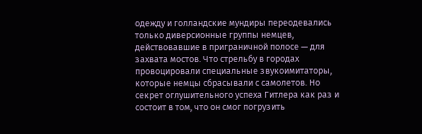одежду и голландские мундиры переодевались только диверсионные группы немцев, действовавшие в приграничной полосе — для захвата мостов. Что стрельбу в городах провоцировали специальные звукоимитаторы, которые немцы сбрасывали с самолетов. Но секрет оглушительного успеха Гитлера как раз и состоит в том, что он смог погрузить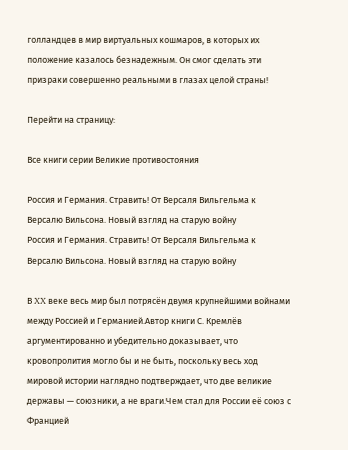голландцев в мир виртуальных кошмаров, в которых их положение казалось безнадежным. Он смог сделать эти призраки совершенно реальными в глазах целой страны!

Перейти на страницу:

Все книги серии Великие противостояния

Россия и Германия. Стравить! От Версаля Вильгельма к Версалю Вильсона. Новый взгляд на старую войну
Россия и Германия. Стравить! От Версаля Вильгельма к Версалю Вильсона. Новый взгляд на старую войну

В XX веке весь мир был потрясён двумя крупнейшими войнами между Россией и Германией.Автор книги С. Кремлёв аргументированно и убедительно доказывает, что кровопролития могло бы и не быть, поскольку весь ход мировой истории наглядно подтверждает, что две великие державы — союзники, а не враги.Чем стал для России её союз с Францией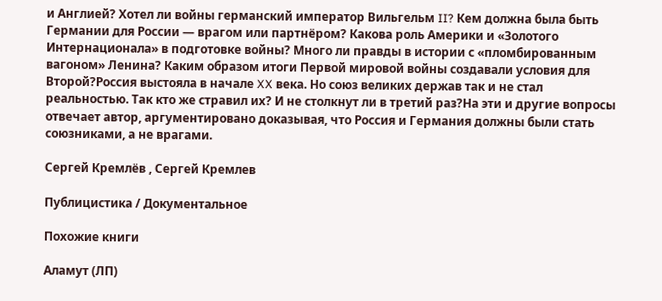и Англией? Хотел ли войны германский император Вильгельм II? Кем должна была быть Германии для России — врагом или партнёром? Какова роль Америки и «Золотого Интернационала» в подготовке войны? Много ли правды в истории с «пломбированным вагоном» Ленина? Каким образом итоги Первой мировой войны создавали условия для Второй?Россия выстояла в начале XX века. Но союз великих держав так и не стал реальностью. Так кто же стравил их? И не столкнут ли в третий раз?На эти и другие вопросы отвечает автор, аргументировано доказывая, что Россия и Германия должны были стать союзниками, а не врагами.

Сергей Кремлёв , Сергей Кремлев

Публицистика / Документальное

Похожие книги

Аламут (ЛП)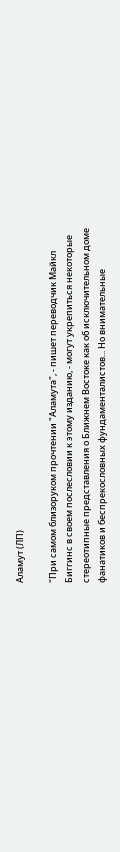Аламут (ЛП)

"При самом близоруком прочтении "Аламута", - пишет переводчик Майкл Биггинс в своем послесловии к этому изданию, - могут укрепиться некоторые стереотипные представления о Ближнем Востоке как об исключительном доме фанатиков и беспрекословных фундаменталистов... Но внимательные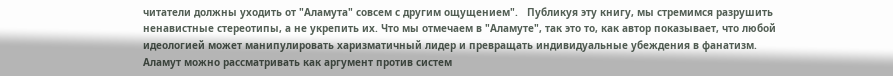читатели должны уходить от "Аламута" совсем с другим ощущением".   Публикуя эту книгу, мы стремимся разрушить ненавистные стереотипы, а не укрепить их. Что мы отмечаем в "Аламуте", так это то, как автор показывает, что любой идеологией может манипулировать харизматичный лидер и превращать индивидуальные убеждения в фанатизм. Аламут можно рассматривать как аргумент против систем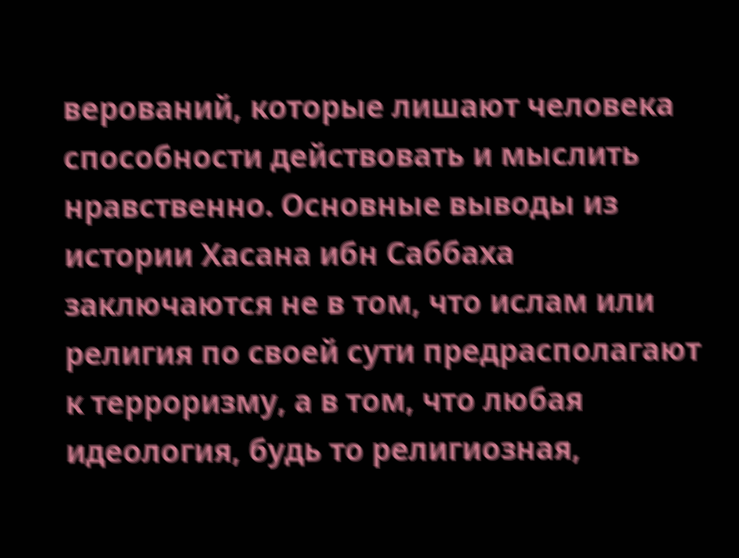верований, которые лишают человека способности действовать и мыслить нравственно. Основные выводы из истории Хасана ибн Саббаха заключаются не в том, что ислам или религия по своей сути предрасполагают к терроризму, а в том, что любая идеология, будь то религиозная,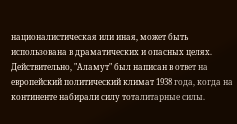националистическая или иная, может быть использована в драматических и опасных целях. Действительно, "Аламут" был написан в ответ на европейский политический климат 1938 года, когда на континенте набирали силу тоталитарные силы.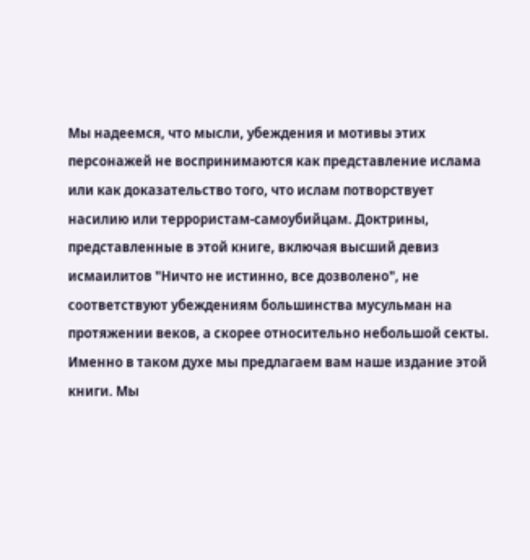Мы надеемся, что мысли, убеждения и мотивы этих персонажей не воспринимаются как представление ислама или как доказательство того, что ислам потворствует насилию или террористам-самоубийцам. Доктрины, представленные в этой книге, включая высший девиз исмаилитов "Ничто не истинно, все дозволено", не соответствуют убеждениям большинства мусульман на протяжении веков, а скорее относительно небольшой секты.   Именно в таком духе мы предлагаем вам наше издание этой книги. Мы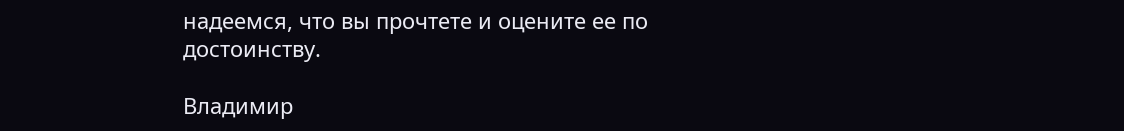надеемся, что вы прочтете и оцените ее по достоинству.

Владимир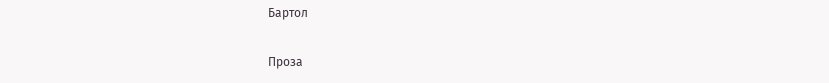Бартол

Проза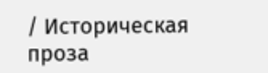/ Историческая проза